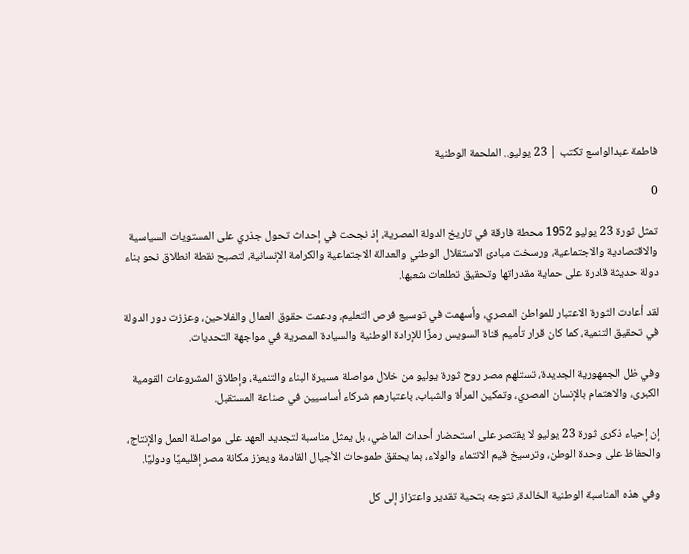فاطمة عبدالواسع تكتب | 23 يوليو.. الملحمة الوطنية

0

تمثل ثورة 23 يوليو 1952 محطة فارقة في تاريخ الدولة المصرية، إذ نجحت في إحداث تحول جذري على المستويات السياسية والاقتصادية والاجتماعية، ورسخت مبادئ الاستقلال الوطني والعدالة الاجتماعية والكرامة الإنسانية، لتصبح نقطة انطلاق نحو بناء دولة حديثة قادرة على حماية مقدراتها وتحقيق تطلعات شعبها.

لقد أعادت الثورة الاعتبار للمواطن المصري، وأسهمت في توسيع فرص التعليم، ودعمت حقوق العمال والفلاحين، وعززت دور الدولة في تحقيق التنمية، كما كان قرار تأميم قناة السويس رمزًا للإرادة الوطنية والسيادة المصرية في مواجهة التحديات.

وفي ظل الجمهورية الجديدة، تستلهم مصر روح ثورة يوليو من خلال مواصلة مسيرة البناء والتنمية، وإطلاق المشروعات القومية الكبرى، والاهتمام بالإنسان المصري، وتمكين المرأة والشباب، باعتبارهم شركاء أساسيين في صناعة المستقبل.

إن إحياء ذكرى ثورة 23 يوليو لا يقتصر على استحضار أحداث الماضي، بل يمثل مناسبة لتجديد العهد على مواصلة العمل والإنتاج، والحفاظ على وحدة الوطن، وترسيخ قيم الانتماء والولاء، بما يحقق طموحات الأجيال القادمة ويعزز مكانة مصر إقليميًا ودوليًا.

وفي هذه المناسبة الوطنية الخالدة، نتوجه بتحية تقدير واعتزاز إلى كل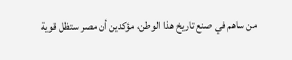من ساهم في صنع تاريخ هذا الوطن، مؤكدين أن مصر ستظل قوية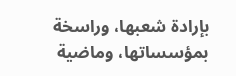بإرادة شعبها، وراسخة بمؤسساتها، وماضية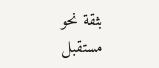بثقة نحو مستقبل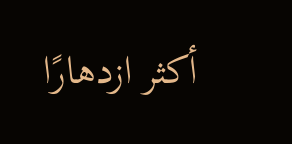أكثر ازدهارًا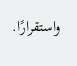واستقرارًا.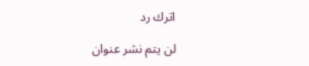اترك رد

لن يتم نشر عنوان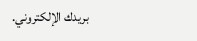بريدك الإلكتروني.